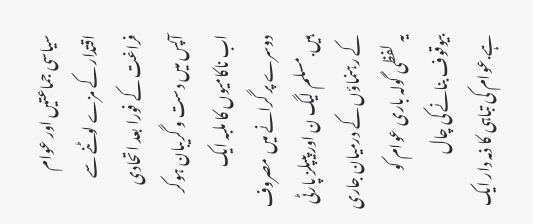سیاسی جماعتیں اور عوام
اقتدار کے مزے لوٹنے سے فراغت کے فورا بعد اتحادی آپس میں دست و گریبان ہوکر اب ناکامیوں کا ملبہ ایک دوسرے پر گرانے میں مصروف ہیں.مسلم لیگ ن اور پیپلز پارٹی کے رہنماؤں کے درمیان جاری یہ لفظی گولہ باری عوام کو بیوقوف بنانے کی چال ہے.عوام کی تباہی کا ذمہ دار ایک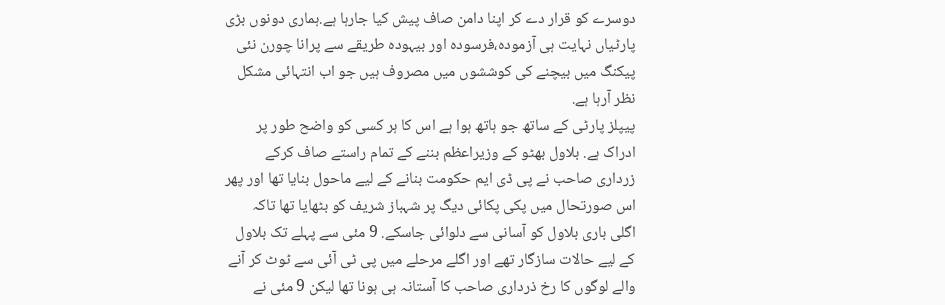دوسرے کو قرار دے کر اپنا دامن صاف پیش کیا جارہا ہے.ہماری دونوں بڑی پارٹیاں نہایت ہی آزمودہ،فرسودہ اور بیہودہ طریقے سے پرانا چورن نئی پیکنگ میں بیچنے کی کوششوں میں مصروف ہیں جو اب انتہائی مشکل نظر آرہا ہے.
پیپلز پارٹی کے ساتھ جو ہاتھ ہوا ہے اس کا ہر کسی کو واضح طور پر ادراک ہے. بلاول بھٹو کے وزیراعظم بننے کے تمام راستے صاف کرکے زرداری صاحب نے پی ڈی ایم حکومت بنانے کے لیے ماحول بنایا تھا اور پھر اس صورتحال میں پکی پکائی دیگ پر شہباز شریف کو بٹھایا تھا تاکہ اگلی باری بلاول کو آسانی سے دلوائی جاسکے. 9 مئی سے پہلے تک بلاول کے لیے حالات سازگار تھے اور اگلے مرحلے میں پی ٹی آئی سے ٹوٹ کر آنے والے لوگوں کا رخ ذرداری صاحب کا آستانہ ہی ہونا تھا لیکن 9 مئی نے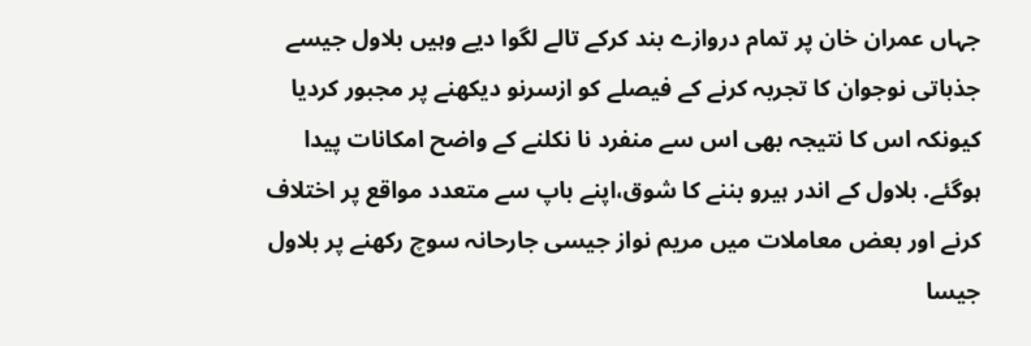جہاں عمران خان پر تمام دروازے بند کرکے تالے لگوا دیے وہیں بلاول جیسے جذباتی نوجوان کا تجربہ کرنے کے فیصلے کو ازسرنو دیکھنے پر مجبور کردیا کیونکہ اس کا نتیجہ بھی اس سے منفرد نا نکلنے کے واضح امکانات پیدا ہوگئے. بلاول کے اندر ہیرو بننے کا شوق،اپنے باپ سے متعدد مواقع پر اختلاف کرنے اور بعض معاملات میں مریم نواز جیسی جارحانہ سوچ رکھنے پر بلاول جیسا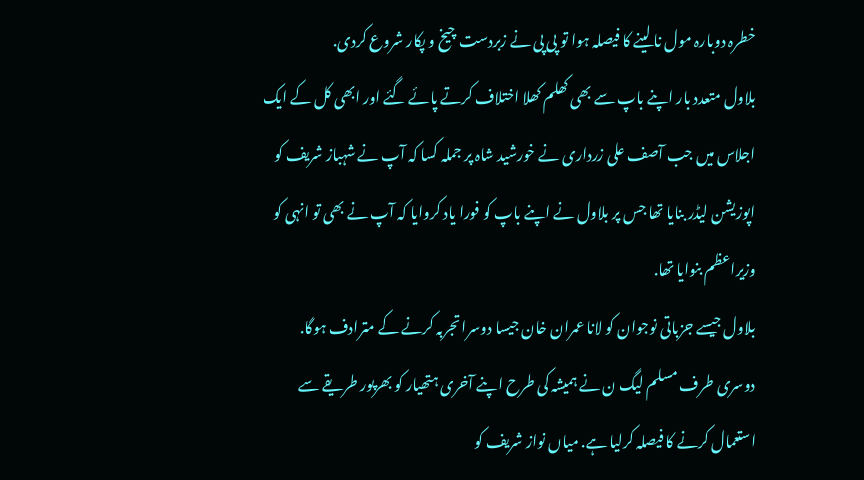خطرہ دوبارہ مول نا لینے کا فیصلہ ہوا تو پی پی نے زبردست چیخ و پکار شروع کردی.
بلاول متعدد بار اپنے باپ سے بھی کھلم کھلا اختلاف کرتے پائے گئے اور ابھی کل کے ایک اجلاس میں جب آصف علی زرداری نے خورشید شاہ پر جملہ کسا کہ آپ نے شہباز شریف کو اپوزیشن لیڈر بنایا تھا جس پر بلاول نے اپنے باپ کو فورا یاد کروایا کہ آپ نے بھی تو انہی کو وزیراعظم بنوایا تھا.
بلاول جیسے جزباتی نوجوان کو لانا عمران خان جیسا دوسرا تجربہ کرنے کے مترادف ہوگا.
دوسری طرف مسلم لیگ ن نے ہمیشہ کی طرح اپنے آخری ہتھیار کو بھرپور طریقے سے استعمال کرنے کا فیصلہ کرلیا ہے. میاں نواز شریف کو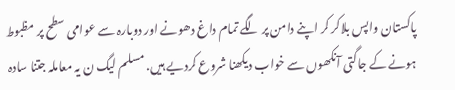پاکستان واپس بلاکر کر اپنے دامن پر لگے تمام داغ دھونے اور دوبارہ سے عوامی سطح پر مظبوط ہونے کے جاگتی آنکھوں سے خواب دیکھنا شروع کردیے ہیں. مسلم لیگ ن یہ معاملہ جتنا سادہ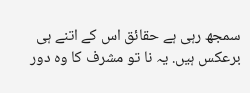سمجھ رہی ہے حقائق اس کے اتنے ہی برعکس ہیں. یہ نا تو مشرف کا وہ دور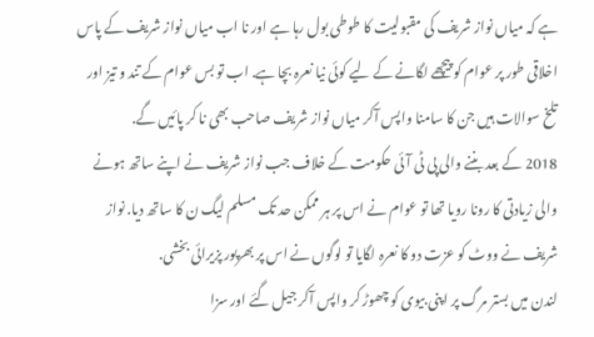ہے کہ میاں نواز شریف کی مقبولیت کا طوطی بول رہا ہے اور نا اب میاں نواز شریف کے پاس اخلاقی طور پر عوام کو پیچھے لگانے کے لیے کوئی نیا نعرہ بچا ہے. اب تو بس عوام کے تند و تیز اور تلخ سوالات ہیں جن کا سامنا واپس آکر میاں نواز شریف صاحب بھی نا کر پائیں گے.
2018 کے بعد بننے والی پی ٹی آئی حکومت کے خلاف جب نواز شریف نے اپنے ساتھ ہونے والی زیادتی کا رونا رویا تھا تو عوام نے اس پر ہر ممکن حد تک مسلم لیگ ن کا ساتھ دیا. نواز شریف نے ووٹ کو عزت دو کا نعرہ لگایا تو لوگوں نے اس پر بھرپور پزیرائی بخشی.
لندن میں بستر مرگ پر اپنی بیوی کو چھوڑ کر واپس آکر جیل گئے اور سزا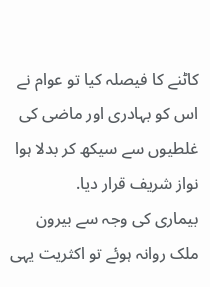کاٹنے کا فیصلہ کیا تو عوام نے اس کو بہادری اور ماضی کی غلطیوں سے سیکھ کر بدلا ہوا نواز شریف قرار دیا.
بیماری کی وجہ سے بیرون ملک روانہ ہوئے تو اکثریت یہی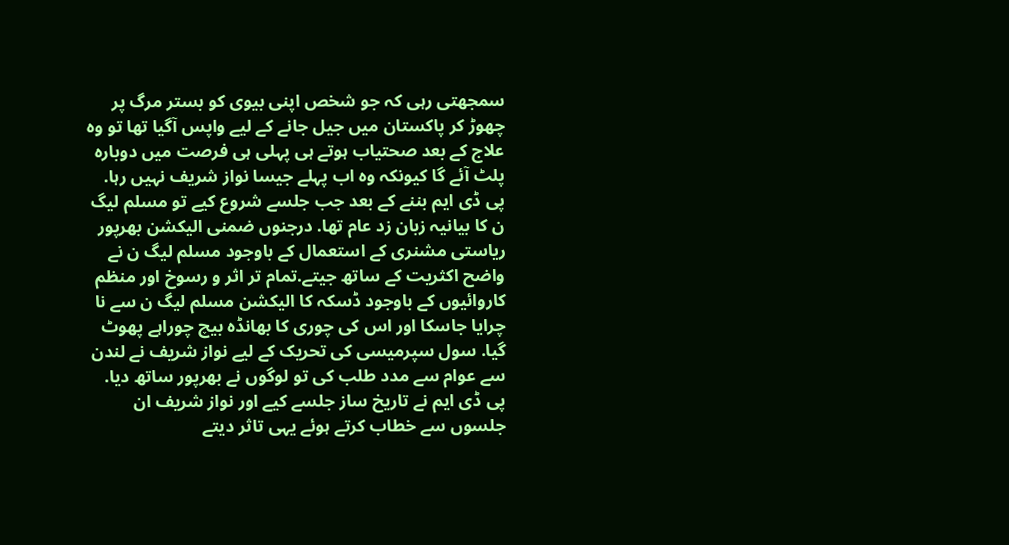سمجھتی رہی کہ جو شخص اپنی بیوی کو بستر مرگ پر چھوڑ کر پاکستان میں جیل جانے کے لیے واپس آگیا تھا تو وہ علاج کے بعد صحتیاب ہوتے ہی پہلی ہی فرصت میں دوبارہ پلٹ آئے گا کیونکہ وہ اب پہلے جیسا نواز شریف نہیں رہا.
پی ڈی ایم بننے کے بعد جب جلسے شروع کیے تو مسلم لیگ ن کا بیانیہ زبان زد عام تھا. درجنوں ضمنی الیکشن بھرپور ریاستی مشنری کے استعمال کے باوجود مسلم لیگ ن نے واضح اکثریت کے ساتھ جیتے.تمام تر اثر و رسوخ اور منظم کاروائیوں کے باوجود ڈسکہ کا الیکشن مسلم لیگ ن سے نا چرایا جاسکا اور اس کی چوری کا بھانڈہ بیچ چوراہے پھوٹ گیا. سول سپرمیسی کی تحریک کے لیے نواز شریف نے لندن سے عوام سے مدد طلب کی تو لوگوں نے بھرپور ساتھ دیا.
پی ڈی ایم نے تاریخ ساز جلسے کیے اور نواز شریف ان جلسوں سے خطاب کرتے ہوئے یہی تاثر دیتے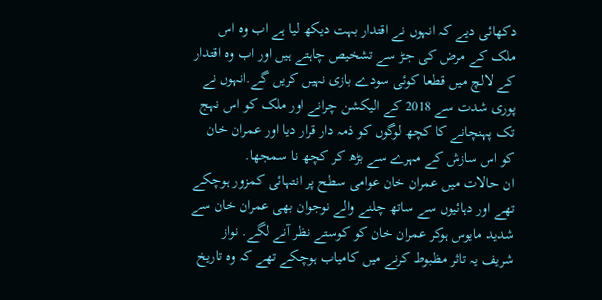دکھائی دیے کہ انہوں نے اقتدار بہت دیکھ لیا ہے اب وہ اس ملک کے مرض کی جڑ سے تشخیص چاہتے ہیں اور اب وہ اقتدار کے لالچ میں قطعا کوئی سودے بازی نہیں کریں گے.انہوں نے پوری شدت سے 2018 کے الیکشن چرانے اور ملک کو اس نہج تک پہنچانے کا کچھ لوگوں کو ذمہ دار قرار دیا اور عمران خان کو اس سازش کے مہرے سے بڑھ کر کچھ نا سمجھا.
ان حالات میں عمران خان عوامی سطح پر انتہائی کمزور ہوچکے تھے اور دہائیوں سے ساتھ چلنے والے نوجوان بھی عمران خان سے شدید مایوس ہوکر عمران خان کو کوستے نظر آنے لگے. نواز شریف یہ تاثر مظبوط کرنے میں کامیاب ہوچکے تھے کہ وہ تاریخ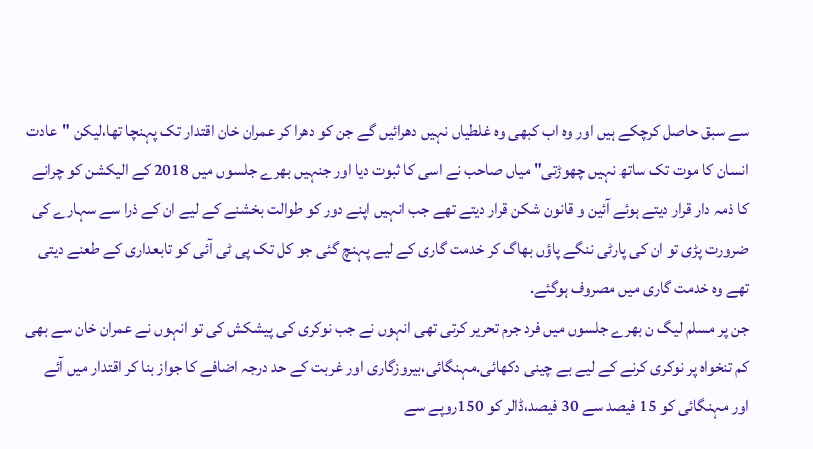سے سبق حاصل کرچکے ہیں اور وہ اب کبھی وہ غلطیاں نہیں دھرائیں گے جن کو دھرا کر عمران خان اقتدار تک پہنچا تھا،لیکن "عادت انسان کا موت تک ساتھ نہیں چھوڑتی" میاں صاحب نے اسی کا ثبوت دیا اور جنہیں بھرے جلسوں میں 2018 کے الیکشن کو چرانے کا ذمہ دار قرار دیتے ہوئے آئین و قانون شکن قرار دیتے تھے جب انہیں اپنے دور کو طوالت بخشنے کے لیے ان کے ذرا سے سہارے کی ضرورت پڑی تو ان کی پارٹی ننگے پاؤں بھاگ کر خدمت گاری کے لیے پہنچ گئی جو کل تک پی ٹی آئی کو تابعداری کے طعنے دیتی تھے وہ خدمت گاری میں مصروف ہوگئے.
جن پر مسلم لیگ ن بھرے جلسوں میں فرد جرم تحریر کرتی تھی انہوں نے جب نوکری کی پیشکش کی تو انہوں نے عمران خان سے بھی کم تنخواہ پر نوکری کرنے کے لیے بے چینی دکھائی.مہنگائی،بیروزگاری اور غربت کے حد درجہ اضافے کا جواز بنا کر اقتدار میں آئے اور مہنگائی کو 15 فیصد سے 30 فیصد،ڈالر کو 150روپے سے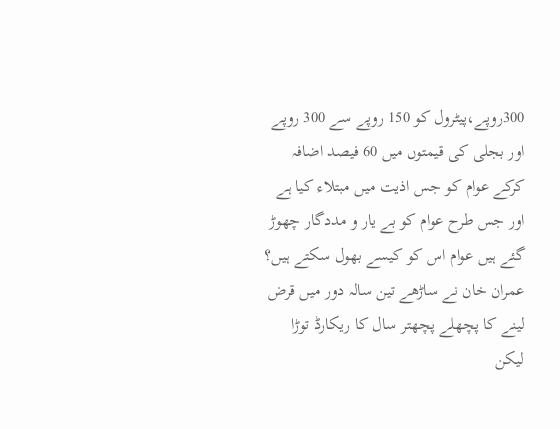300روپے،پیٹرول کو 150 روپے سے 300 روپے اور بجلی کی قیمتوں میں 60 فیصد اضافہ کرکے عوام کو جس اذیت میں مبتلاء کیا ہے اور جس طرح عوام کو بے یار و مددگار چھوڑ گئے ہیں عوام اس کو کیسے بھول سکتے ہیں؟
عمران خان نے ساڑھے تین سالہ دور میں قرض لینے کا پچھلے پچھتر سال کا ریکارڈ توڑا لیکن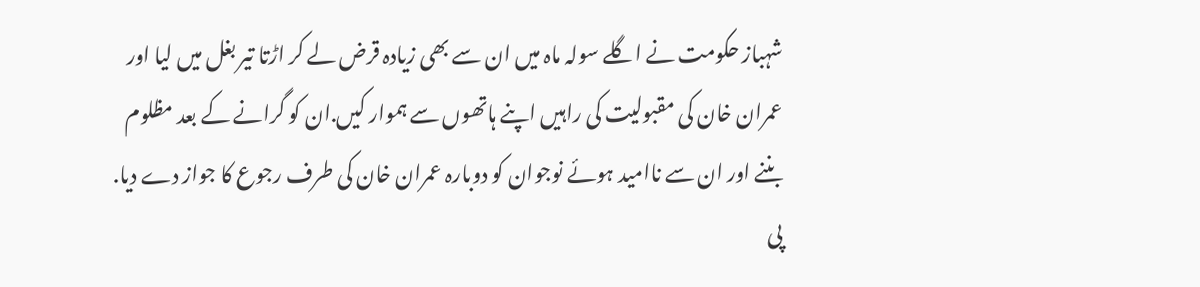شہباز حکومت نے اگلے سولہ ماہ میں ان سے بھی زیادہ قرض لے کر اڑتا تیر بغل میں لیا اور عمران خان کی مقبولیت کی راہیں اپنے ہاتھوں سے ہموار کیں.ان کو گرانے کے بعد مظلوم بننے اور ان سے ناامید ہوئے نوجوان کو دوبارہ عمران خان کی طرف رجوع کا جواز دے دیا.
پی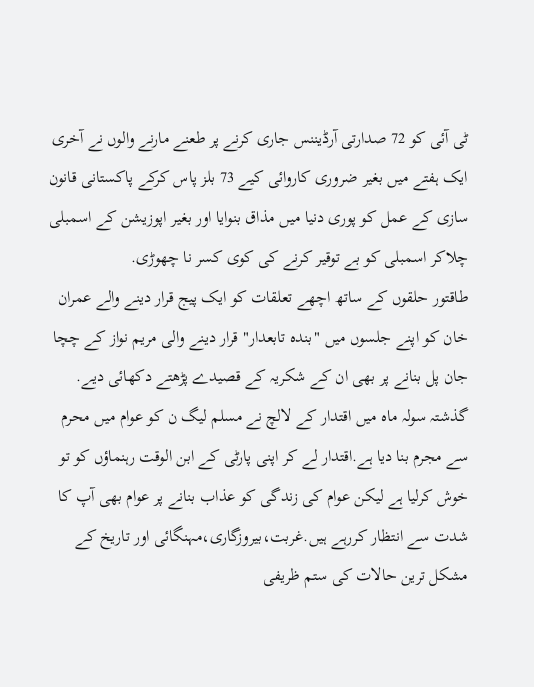ٹی آئی کو 72 صدارتی آرڈیننس جاری کرنے پر طعنے مارنے والوں نے آخری ایک ہفتے میں بغیر ضروری کاروائی کیے 73 بلز پاس کرکے پاکستانی قانون سازی کے عمل کو پوری دنیا میں مذاق بنوایا اور بغیر اپوزیشن کے اسمبلی چلاکر اسمبلی کو بے توقیر کرنے کی کوی کسر نا چھوڑی.
طاقتور حلقوں کے ساتھ اچھے تعلقات کو ایک پیج قرار دینے والے عمران خان کو اپنے جلسوں میں "بندہ تابعدار" قرار دینے والی مریم نواز کے چچا جان پل بنانے پر بھی ان کے شکریہ کے قصیدے پڑھتے دکھائی دیے.
گذشتہ سولہ ماہ میں اقتدار کے لالچ نے مسلم لیگ ن کو عوام میں محرم سے مجرم بنا دیا ہے.اقتدار لے کر اپنی پارٹی کے ابن الوقت رہنماؤں کو تو خوش کرلیا ہے لیکن عوام کی زندگی کو عذاب بنانے پر عوام بھی آپ کا شدت سے انتظار کررہے ہیں.غربت،بیروزگاری،مہنگائی اور تاریخ کے مشکل ترین حالات کی ستم ظریفی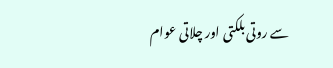سے روتی بلکتی اور چلاتی عوام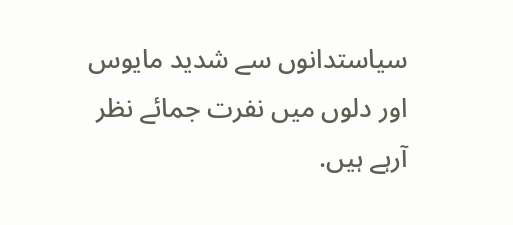سیاستدانوں سے شدید مایوس اور دلوں میں نفرت جمائے نظر آرہے ہیں.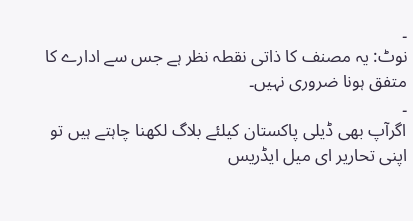۔
نوٹ: یہ مصنف کا ذاتی نقطہ نظر ہے جس سے ادارے کا متفق ہونا ضروری نہیں۔
۔
اگرآپ بھی ڈیلی پاکستان کیلئے بلاگ لکھنا چاہتے ہیں تو اپنی تحاریر ای میل ایڈریس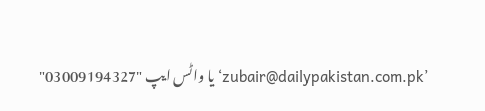’zubair@dailypakistan.com.pk‘ یا واٹس ایپ "03009194327"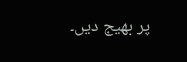پر بھیج دیں۔